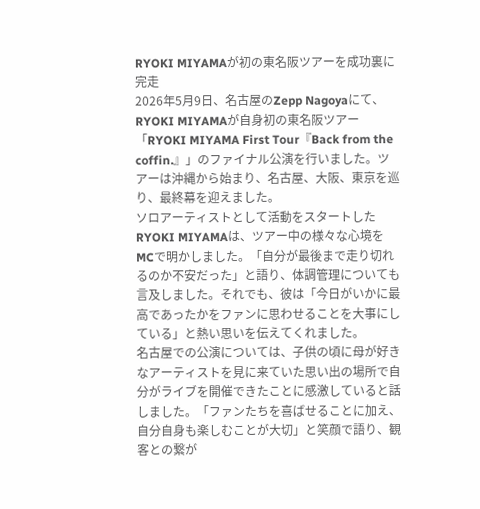RYOKI MIYAMAが初の東名阪ツアーを成功裏に完走
2026年5月9日、名古屋のZepp Nagoyaにて、RYOKI MIYAMAが自身初の東名阪ツアー「RYOKI MIYAMA First Tour『Back from the coffin.』」のファイナル公演を行いました。ツアーは沖縄から始まり、名古屋、大阪、東京を巡り、最終幕を迎えました。
ソロアーティストとして活動をスタートしたRYOKI MIYAMAは、ツアー中の様々な心境をMCで明かしました。「自分が最後まで走り切れるのか不安だった」と語り、体調管理についても言及しました。それでも、彼は「今日がいかに最高であったかをファンに思わせることを大事にしている」と熱い思いを伝えてくれました。
名古屋での公演については、子供の頃に母が好きなアーティストを見に来ていた思い出の場所で自分がライブを開催できたことに感激していると話しました。「ファンたちを喜ばせることに加え、自分自身も楽しむことが大切」と笑顔で語り、観客との繋が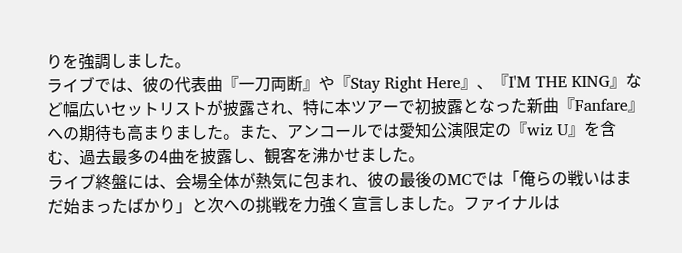りを強調しました。
ライブでは、彼の代表曲『一刀両断』や『Stay Right Here』、『I'M THE KING』など幅広いセットリストが披露され、特に本ツアーで初披露となった新曲『Fanfare』への期待も高まりました。また、アンコールでは愛知公演限定の『wiz U』を含む、過去最多の4曲を披露し、観客を沸かせました。
ライブ終盤には、会場全体が熱気に包まれ、彼の最後のMCでは「俺らの戦いはまだ始まったばかり」と次への挑戦を力強く宣言しました。ファイナルは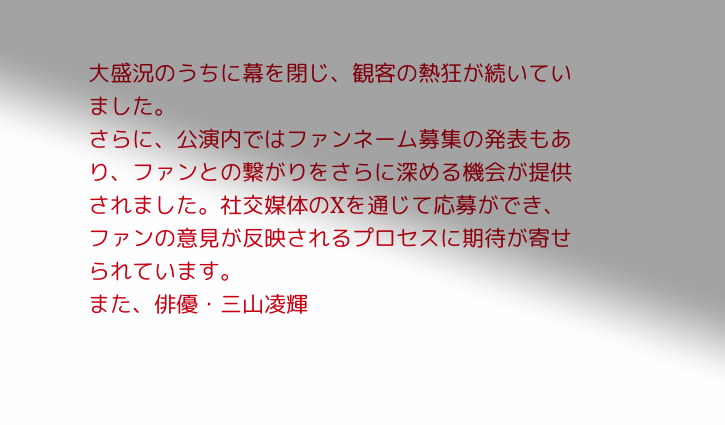大盛況のうちに幕を閉じ、観客の熱狂が続いていました。
さらに、公演内ではファンネーム募集の発表もあり、ファンとの繋がりをさらに深める機会が提供されました。社交媒体のXを通じて応募ができ、ファンの意見が反映されるプロセスに期待が寄せられています。
また、俳優・三山凌輝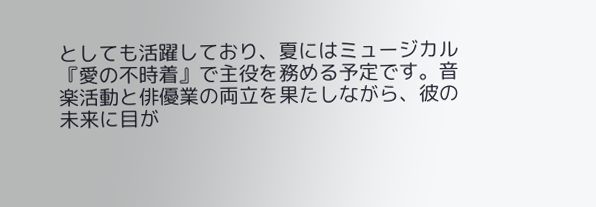としても活躍しており、夏にはミュージカル『愛の不時着』で主役を務める予定です。音楽活動と俳優業の両立を果たしながら、彼の未来に目が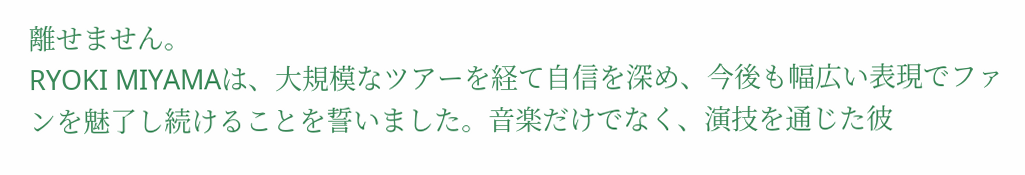離せません。
RYOKI MIYAMAは、大規模なツアーを経て自信を深め、今後も幅広い表現でファンを魅了し続けることを誓いました。音楽だけでなく、演技を通じた彼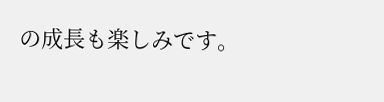の成長も楽しみです。